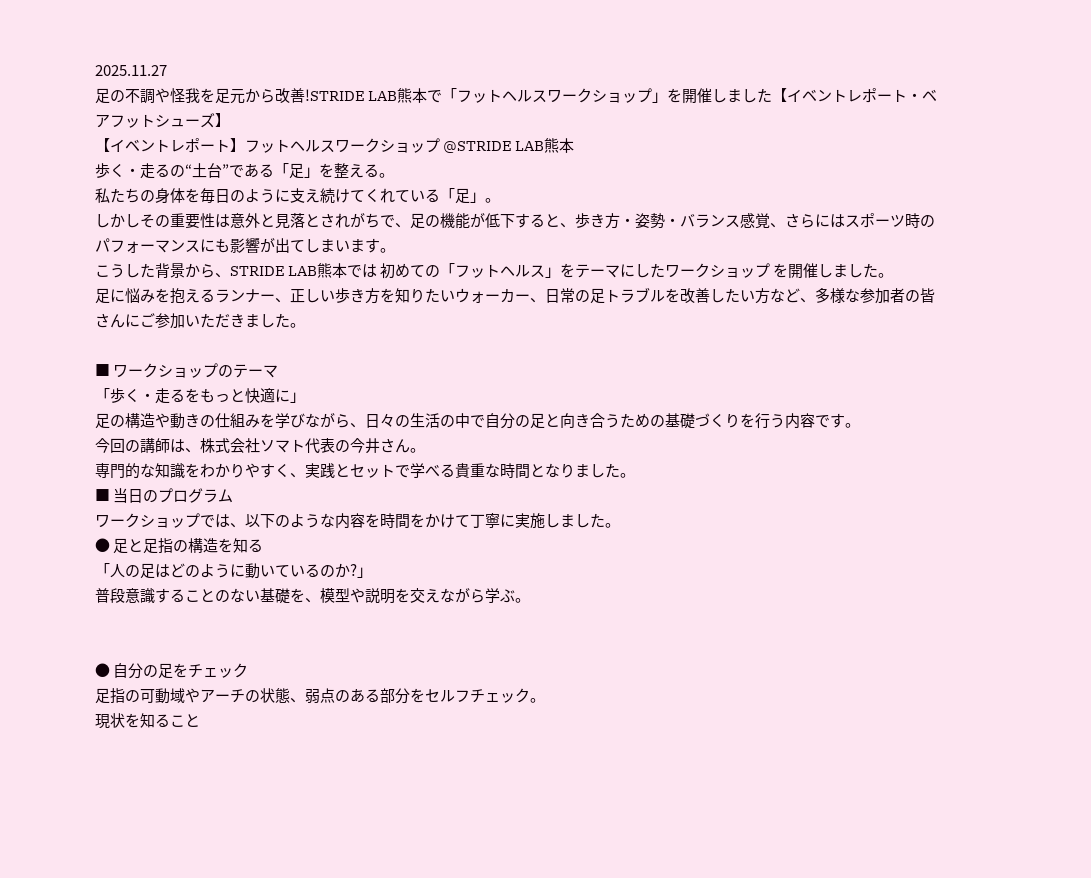2025.11.27
足の不調や怪我を足元から改善!STRIDE LAB熊本で「フットヘルスワークショップ」を開催しました【イベントレポート・ベアフットシューズ】
【イベントレポート】フットヘルスワークショップ @STRIDE LAB熊本
歩く・走るの“土台”である「足」を整える。
私たちの身体を毎日のように支え続けてくれている「足」。
しかしその重要性は意外と見落とされがちで、足の機能が低下すると、歩き方・姿勢・バランス感覚、さらにはスポーツ時のパフォーマンスにも影響が出てしまいます。
こうした背景から、STRIDE LAB熊本では 初めての「フットヘルス」をテーマにしたワークショップ を開催しました。
足に悩みを抱えるランナー、正しい歩き方を知りたいウォーカー、日常の足トラブルを改善したい方など、多様な参加者の皆さんにご参加いただきました。

■ ワークショップのテーマ
「歩く・走るをもっと快適に」
足の構造や動きの仕組みを学びながら、日々の生活の中で自分の足と向き合うための基礎づくりを行う内容です。
今回の講師は、株式会社ソマト代表の今井さん。
専門的な知識をわかりやすく、実践とセットで学べる貴重な時間となりました。
■ 当日のプログラム
ワークショップでは、以下のような内容を時間をかけて丁寧に実施しました。
● 足と足指の構造を知る
「人の足はどのように動いているのか?」
普段意識することのない基礎を、模型や説明を交えながら学ぶ。


● 自分の足をチェック
足指の可動域やアーチの状態、弱点のある部分をセルフチェック。
現状を知ること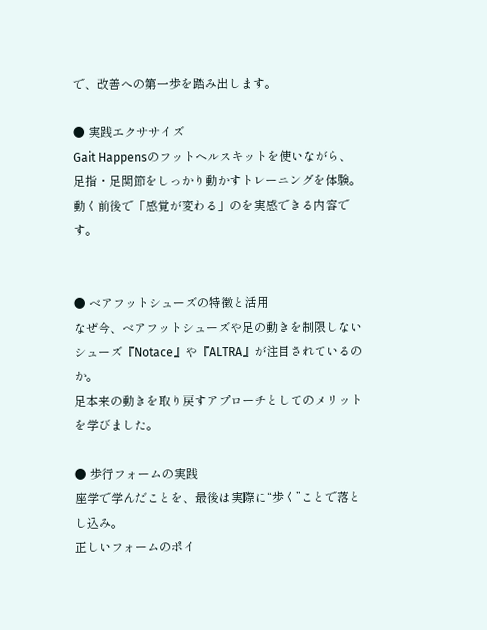で、改善への第一歩を踏み出します。

● 実践エクササイズ
Gait Happensのフットヘルスキットを使いながら、
足指・足関節をしっかり動かすトレーニングを体験。
動く前後で「感覚が変わる」のを実感できる内容です。


● ベアフットシューズの特徴と活用
なぜ今、ベアフットシューズや足の動きを制限しないシューズ『Notace』や『ALTRA』が注目されているのか。
足本来の動きを取り戻すアプローチとしてのメリットを学びました。

● 歩行フォームの実践
座学で学んだことを、最後は実際に“歩く”ことで落とし込み。
正しいフォームのポイ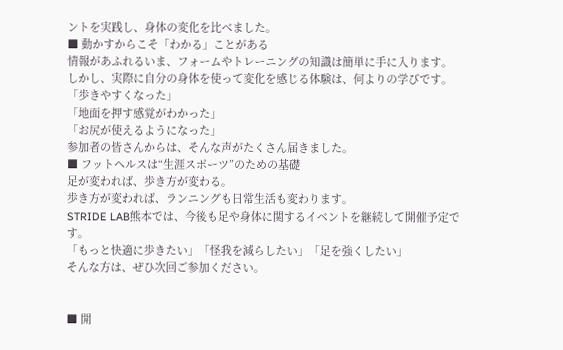ントを実践し、身体の変化を比べました。
■ 動かすからこそ「わかる」ことがある
情報があふれるいま、フォームやトレーニングの知識は簡単に手に入ります。
しかし、実際に自分の身体を使って変化を感じる体験は、何よりの学びです。
「歩きやすくなった」
「地面を押す感覚がわかった」
「お尻が使えるようになった」
参加者の皆さんからは、そんな声がたくさん届きました。
■ フットヘルスは“生涯スポーツ”のための基礎
足が変われば、歩き方が変わる。
歩き方が変われば、ランニングも日常生活も変わります。
STRIDE LAB熊本では、今後も足や身体に関するイベントを継続して開催予定です。
「もっと快適に歩きたい」「怪我を減らしたい」「足を強くしたい」
そんな方は、ぜひ次回ご参加ください。


■ 開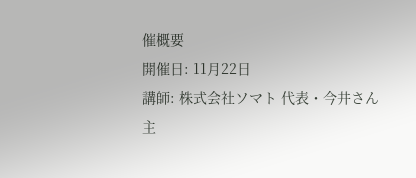催概要
開催日: 11月22日
講師: 株式会社ソマト 代表・今井さん
主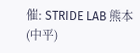催: STRIDE LAB 熊本
(中平)